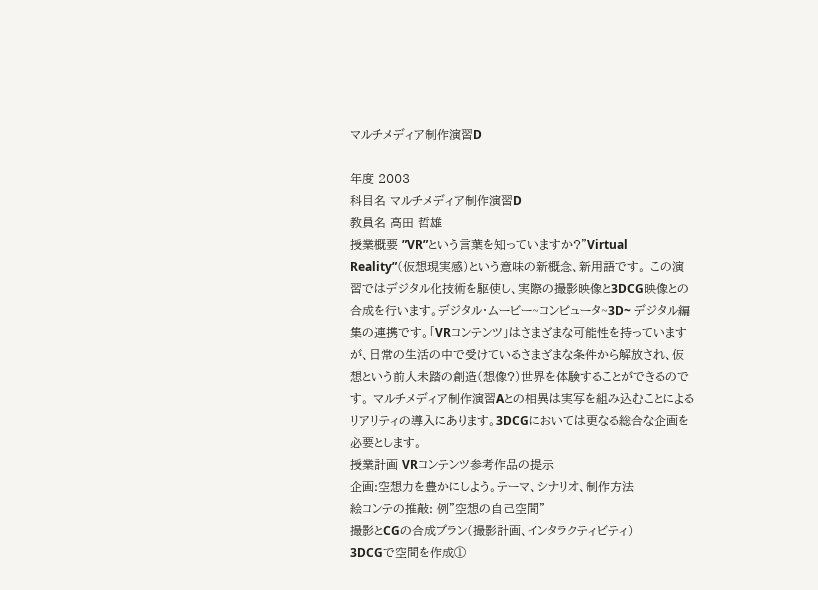マルチメディア制作演習D

年度 2003
科目名 マルチメディア制作演習D
教員名 高田 哲雄
授業概要 ”VR”という言葉を知っていますか?”Virtual Reality”(仮想現実感)という意味の新概念、新用語です。 この演習ではデジタル化技術を駆使し、実際の撮影映像と3DCG映像との合成を行います。デジタル・ムービー~コンピュータ~3D~ デジタル編集の連携です。「VRコンテンツ」はさまざまな可能性を持っていますが、日常の生活の中で受けているさまざまな条件から解放され、仮想という前人未踏の創造(想像?)世界を体験することができるのです。 マルチメディア制作演習Aとの相異は実写を組み込むことによるリアリティの導入にあります。3DCGにおいては更なる総合な企画を必要とします。
授業計画 VRコンテンツ参考作品の提示
企画:空想力を豊かにしよう。テーマ、シナリオ、制作方法
絵コンテの推敲: 例”空想の自己空間”
撮影とCGの合成プラン(撮影計画、インタラクティビティ)
3DCGで空間を作成①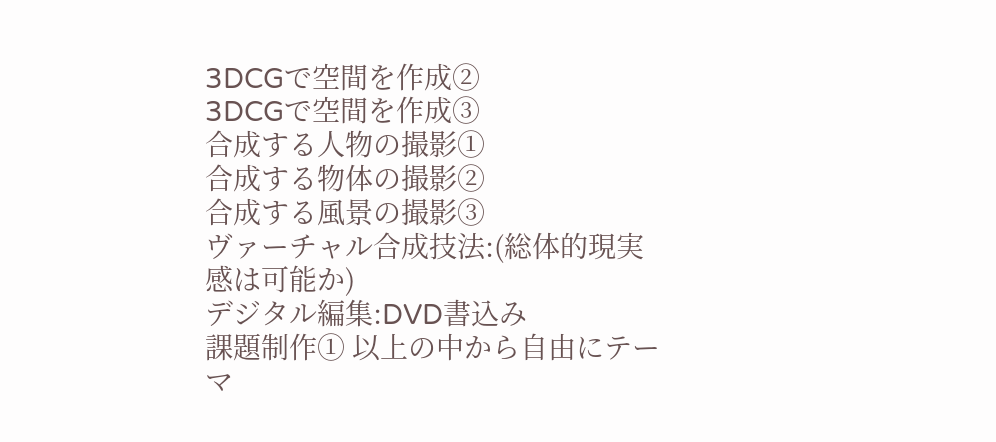3DCGで空間を作成②
3DCGで空間を作成③
合成する人物の撮影①
合成する物体の撮影②
合成する風景の撮影③
ヴァーチャル合成技法:(総体的現実感は可能か)
デジタル編集:DVD書込み
課題制作① 以上の中から自由にテーマ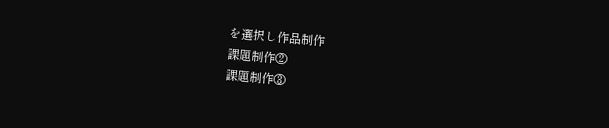を選択し作品制作
課題制作②
課題制作③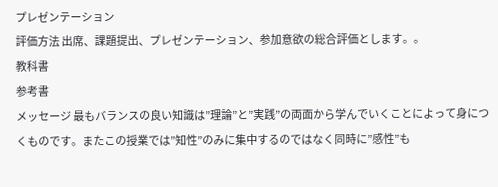プレゼンテーション
評価方法 出席、課題提出、プレゼンテーション、参加意欲の総合評価とします。。
教科書
参考書
メッセージ 最もバランスの良い知識は”理論”と”実践”の両面から学んでいくことによって身につくものです。またこの授業では”知性”のみに集中するのではなく同時に”感性”も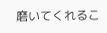磨いてくれるこ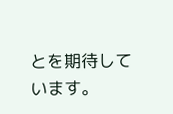とを期待しています。